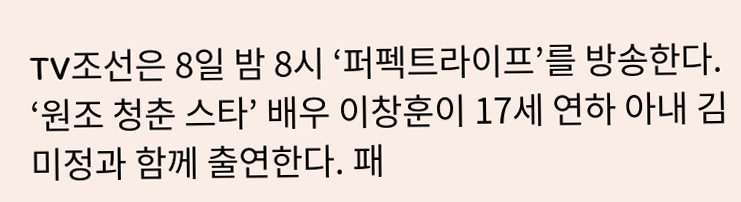TV조선은 8일 밤 8시 ‘퍼펙트라이프’를 방송한다. ‘원조 청춘 스타’ 배우 이창훈이 17세 연하 아내 김미정과 함께 출연한다. 패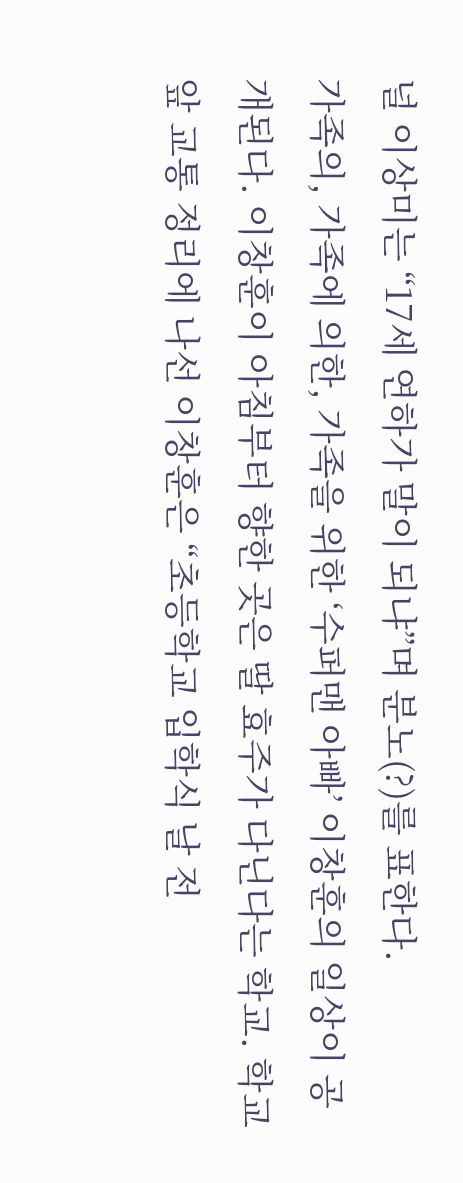널 이상미는 “17세 연하가 말이 되냐”며 분노(?)를 표한다.
가족의, 가족에 의한, 가족을 위한 ‘수퍼맨 아빠’ 이창훈의 일상이 공개된다. 이창훈이 아침부터 향한 곳은 딸 효주가 다닌다는 학교. 학교 앞 교통 정리에 나선 이창훈은 “초등학교 입학식 날 전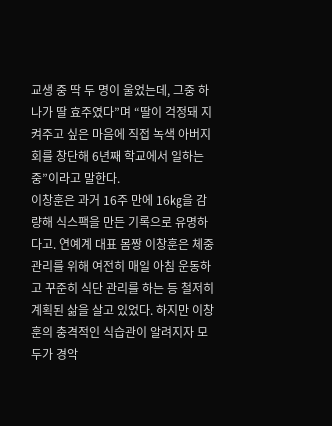교생 중 딱 두 명이 울었는데, 그중 하나가 딸 효주였다”며 “딸이 걱정돼 지켜주고 싶은 마음에 직접 녹색 아버지회를 창단해 6년째 학교에서 일하는 중”이라고 말한다.
이창훈은 과거 16주 만에 16㎏을 감량해 식스팩을 만든 기록으로 유명하다고. 연예계 대표 몸짱 이창훈은 체중 관리를 위해 여전히 매일 아침 운동하고 꾸준히 식단 관리를 하는 등 철저히 계획된 삶을 살고 있었다. 하지만 이창훈의 충격적인 식습관이 알려지자 모두가 경악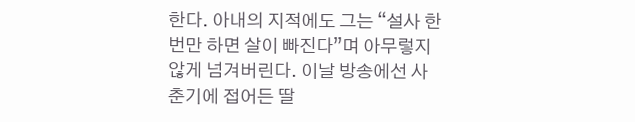한다. 아내의 지적에도 그는 “설사 한 번만 하면 살이 빠진다”며 아무렇지 않게 넘겨버린다. 이날 방송에선 사춘기에 접어든 딸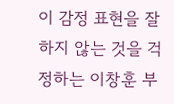이 감정 표현을 잘 하지 않는 것을 걱정하는 이창훈 부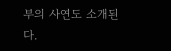부의 사연도 소개된다.